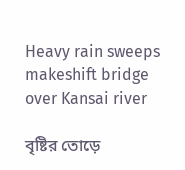Heavy rain sweeps makeshift bridge over Kansai river

বৃষ্টির তোড়ে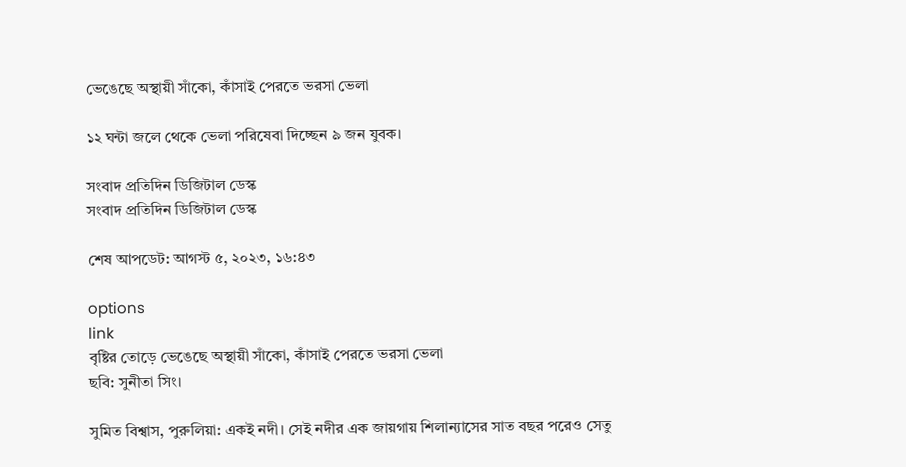ভেঙেছে অস্থায়ী সাঁকো, কাঁসাই পেরতে ভরসা ভেলা

১২ ঘন্টা জলে থেকে ভেলা পরিষেবা দিচ্ছেন ৯ জন যুবক।

সংবাদ প্রতিদিন ডিজিটাল ডেস্ক
সংবাদ প্রতিদিন ডিজিটাল ডেস্ক

শেষ আপডেট: আগস্ট ৫, ২০২৩, ১৬:৪৩

options
link
বৃষ্টির তোড়ে ভেঙেছে অস্থায়ী সাঁকো, কাঁসাই পেরতে ভরসা ভেলা
ছবি: সুনীতা সিং।

সুমিত বিশ্বাস, পুরুলিয়া: একই নদী। সেই নদীর এক জায়গায় শিলান্যাসের সাত বছর পরেও সেতু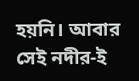হয়নি। আবার সেই নদীর-ই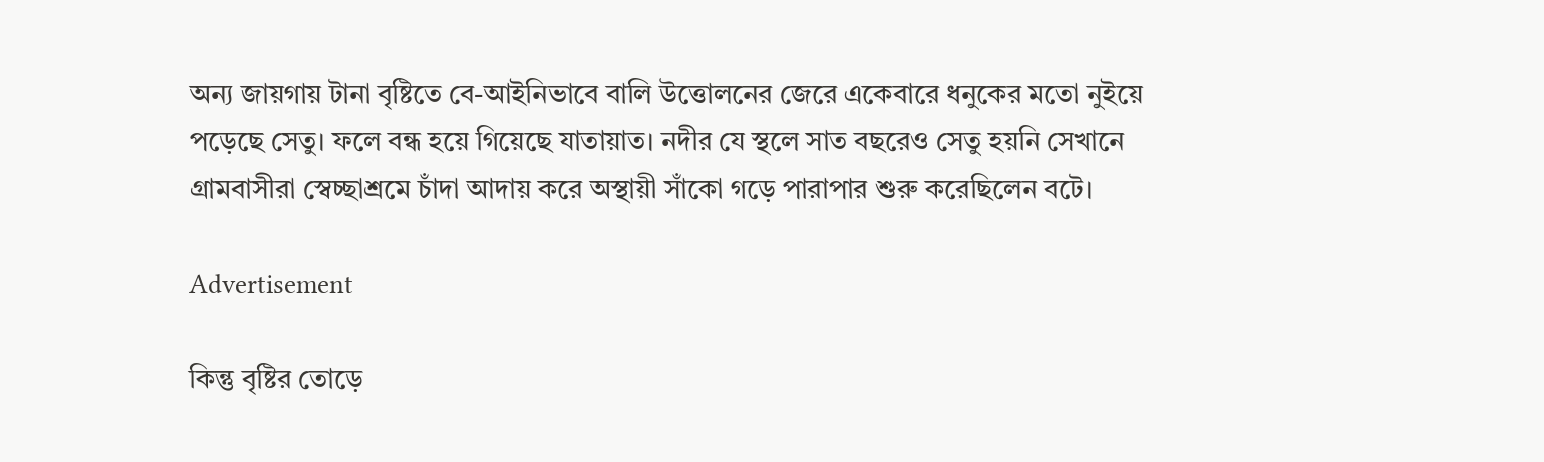অন্য জায়গায় টানা বৃষ্টিতে বে-আইনিভাবে বালি উত্তোলনের জেরে একেবারে ধনুকের মতো নুইয়ে পড়েছে সেতু। ফলে বন্ধ হয়ে গিয়েছে যাতায়াত। নদীর যে স্থলে সাত বছরেও সেতু হয়নি সেখানে গ্রামবাসীরা স্বেচ্ছাশ্রমে চাঁদা আদায় করে অস্থায়ী সাঁকো গড়ে পারাপার শুরু করেছিলেন বটে।

Advertisement

কিন্তু বৃষ্টির তোড়ে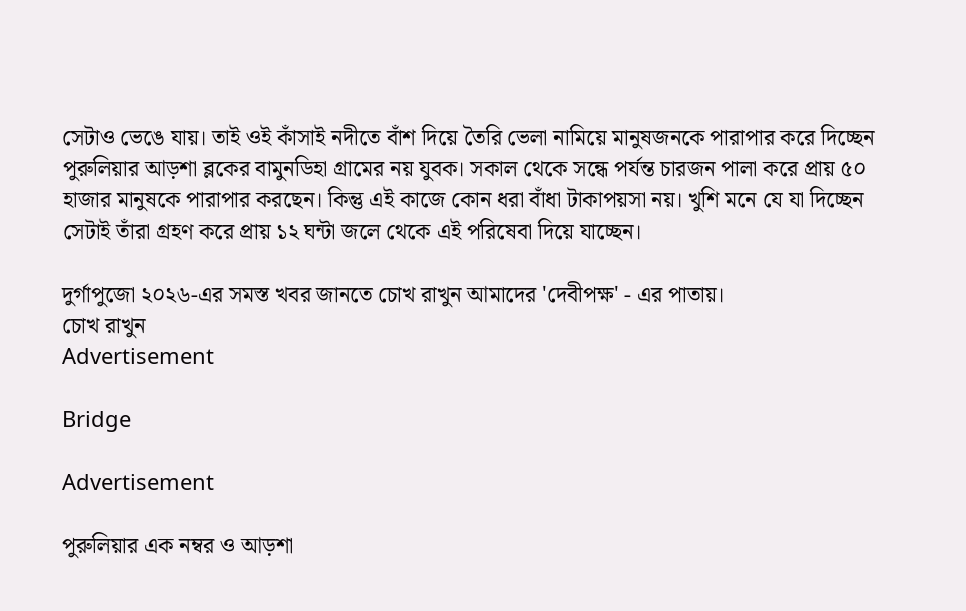সেটাও ভেঙে যায়। তাই ওই কাঁসাই নদীতে বাঁশ দিয়ে তৈরি ভেলা নামিয়ে মানুষজনকে পারাপার করে দিচ্ছেন পুরুলিয়ার আড়শা ব্লকের বামুনডিহা গ্রামের নয় যুবক। সকাল থেকে সন্ধে পর্যন্ত চারজন পালা করে প্রায় ৫০ হাজার মানুষকে পারাপার করছেন। কিন্তু এই কাজে কোন ধরা বাঁধা টাকাপয়সা নয়। খুশি মনে যে যা দিচ্ছেন সেটাই তাঁরা গ্রহণ করে প্রায় ১২ ঘন্টা জলে থেকে এই পরিষেবা দিয়ে যাচ্ছেন।

দুর্গাপুজো ২০২৬-এর সমস্ত খবর জানতে চোখ রাখুন আমাদের 'দেবীপক্ষ' - এর পাতায়।
চোখ রাখুন
Advertisement

Bridge

Advertisement

পুরুলিয়ার এক নম্বর ও আড়শা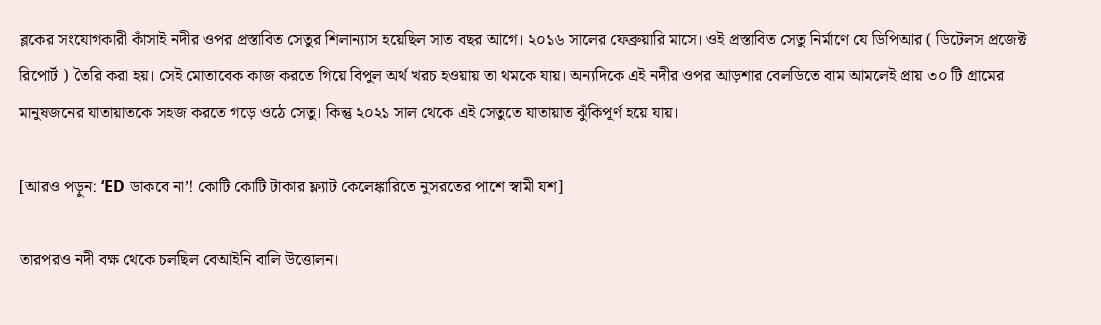ব্লকের সংযোগকারী কাঁসাই নদীর ওপর প্রস্তাবিত সেতুর শিলান্যাস হয়েছিল সাত বছর আগে। ২০১৬ সালের ফেব্রুয়ারি মাসে। ওই প্রস্তাবিত সেতু নির্মাণে যে ডিপিআর ( ডিটেলস প্রজেক্ট রিপোর্ট ) তৈরি করা হয়। সেই মোতাবেক কাজ করতে গিয়ে বিপুল অর্থ খরচ হওয়ায় তা থমকে যায়। অন্যদিকে এই নদীর ওপর আড়শার বেলডিতে বাম আমলেই প্রায় ৩০ টি গ্রামের মানুষজনের যাতায়াতকে সহজ করতে গড়ে ওঠে সেতু। কিন্তু ২০২১ সাল থেকে এই সেতুতে যাতায়াত ঝুঁকিপূর্ণ হয়ে যায়।

[আরও পড়ুন: ‘ED ডাকবে না’! কোটি কোটি টাকার ফ্ল্যাট কেলেঙ্কারিতে নুসরতের পাশে স্বামী যশ]

তারপরও নদী বক্ষ থেকে চলছিল বেআইনি বালি উত্তোলন।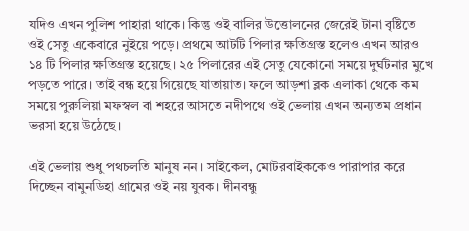যদিও এখন পুলিশ পাহারা থাকে। কিন্তু ওই বালির উত্তোলনের জেরেই টানা বৃষ্টিতে ওই সেতু একেবারে নুইয়ে পড়ে। প্রথমে আটটি পিলার ক্ষতিগ্রস্ত হলেও এখন আরও ১৪ টি পিলার ক্ষতিগ্রস্ত হয়েছে। ২৫ পিলারের এই সেতু যেকোনো সময়ে দুর্ঘটনার মুখে পড়তে পারে। তাই বন্ধ হয়ে গিয়েছে যাতায়াত। ফলে আড়শা ব্লক এলাকা থেকে কম সময়ে পুরুলিয়া মফস্বল বা শহরে আসতে নদীপথে ওই ভেলায় এখন অন্যতম প্রধান ভরসা হয়ে উঠেছে।

এই ভেলায় শুধু পথচলতি মানুষ নন। সাইকেল, মোটরবাইককেও পারাপার করে দিচ্ছেন বামুনডিহা গ্রামের ওই নয় যুবক। দীনবন্ধু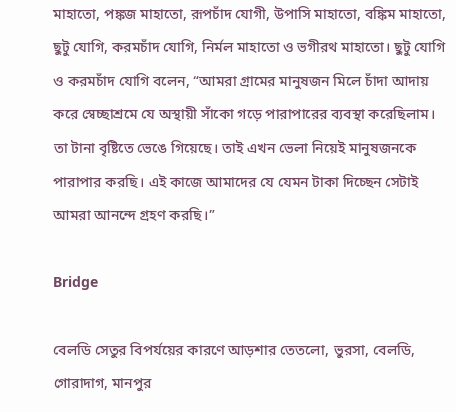মাহাতো, পঙ্কজ মাহাতো, রূপচাঁদ যোগী, উপাসি মাহাতো, বঙ্কিম মাহাতো, ছুটু যোগি, করমচাঁদ যোগি, নির্মল মাহাতো ও ভগীরথ মাহাতো। ছুটু যোগি ও করমচাঁদ যোগি বলেন, “আমরা গ্রামের মানুষজন মিলে চাঁদা আদায় করে স্বেচ্ছাশ্রমে যে অস্থায়ী সাঁকো গড়ে পারাপারের ব্যবস্থা করেছিলাম। তা টানা বৃষ্টিতে ভেঙে গিয়েছে। তাই এখন ভেলা নিয়েই মানুষজনকে পারাপার করছি। এই কাজে আমাদের যে যেমন টাকা দিচ্ছেন সেটাই আমরা আনন্দে গ্রহণ করছি।”

Bridge

বেলডি সেতুর বিপর্যয়ের কারণে আড়শার তেতলো, ভুরসা, বেলডি, গোরাদাগ, মানপুর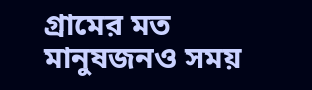গ্রামের মত মানুষজনও সময়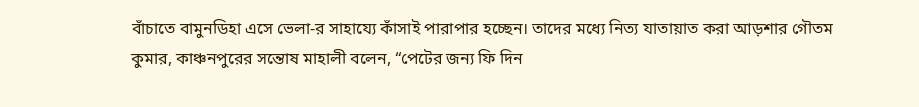বাঁচাতে বামুনডিহা এসে ভেলা-র সাহায্যে কাঁসাই পারাপার হচ্ছেন। তাদের মধ্যে নিত্য যাতায়াত করা আড়শার গৌতম কুমার, কাঞ্চনপুরের সন্তোষ মাহালী বলেন, “পেটের জন্য ফি দিন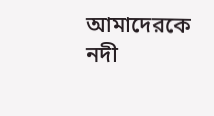আমাদেরকে নদী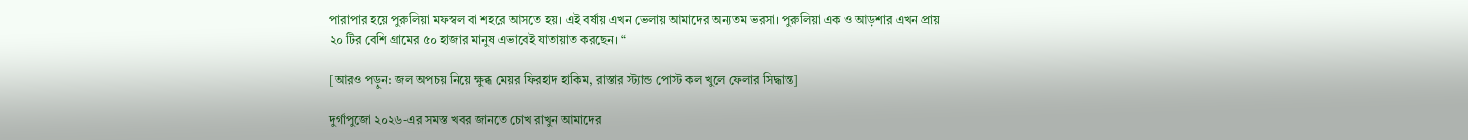পারাপার হয়ে পুরুলিয়া মফস্বল বা শহরে আসতে হয়। এই বর্ষায় এখন ভেলায় আমাদের অন্যতম ভরসা। পুরুলিয়া এক ও আড়শার এখন প্রায় ২০ টির বেশি গ্রামের ৫০ হাজার মানুষ এভাবেই যাতায়াত করছেন। “

[আরও পড়ুন: জল অপচয় নিয়ে ক্ষুব্ধ মেয়র ফিরহাদ হাকিম, রাস্তার স্ট‌্যান্ড পোস্ট কল খুলে ফেলার সিদ্ধান্ত]

দুর্গাপুজো ২০২৬-এর সমস্ত খবর জানতে চোখ রাখুন আমাদের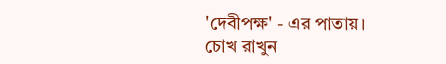'দেবীপক্ষ' - এর পাতায়।
চোখ রাখুন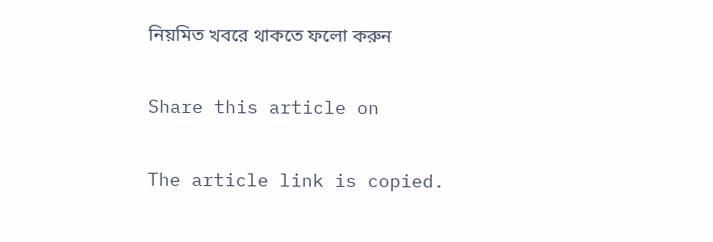নিয়মিত খবরে থাকতে ফলো করুন

Share this article on

The article link is copied.